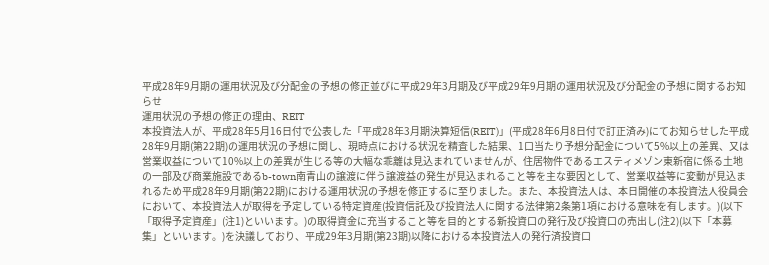平成28年9月期の運用状況及び分配金の予想の修正並びに平成29年3月期及び平成29年9月期の運用状況及び分配金の予想に関するお知らせ
運用状況の予想の修正の理由、REIT
本投資法人が、平成28年5月16日付で公表した「平成28年3月期決算短信(REIT)」(平成28年6月8日付で訂正済み)にてお知らせした平成28年9月期(第22期)の運用状況の予想に関し、現時点における状況を精査した結果、1口当たり予想分配金について5%以上の差異、又は営業収益について10%以上の差異が生じる等の大幅な乖離は見込まれていませんが、住居物件であるエスティメゾン東新宿に係る土地の一部及び商業施設であるb-town南青山の譲渡に伴う譲渡益の発生が見込まれること等を主な要因として、営業収益等に変動が見込まれるため平成28年9月期(第22期)における運用状況の予想を修正するに至りました。また、本投資法人は、本日開催の本投資法人役員会において、本投資法人が取得を予定している特定資産(投資信託及び投資法人に関する法律第2条第1項における意味を有します。)(以下「取得予定資産」(注1)といいます。)の取得資金に充当すること等を目的とする新投資口の発行及び投資口の売出し(注2)(以下「本募集」といいます。)を決議しており、平成29年3月期(第23期)以降における本投資法人の発行済投資口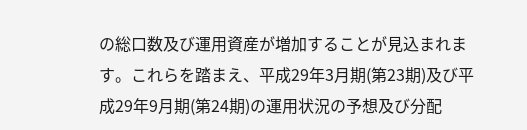の総口数及び運用資産が増加することが見込まれます。これらを踏まえ、平成29年3月期(第23期)及び平成29年9月期(第24期)の運用状況の予想及び分配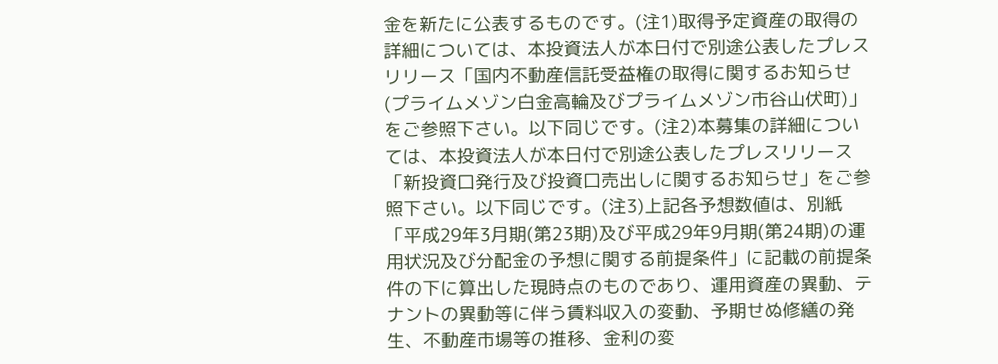金を新たに公表するものです。(注1)取得予定資産の取得の詳細については、本投資法人が本日付で別途公表したプレスリリース「国内不動産信託受益権の取得に関するお知らせ(プライムメゾン白金高輪及びプライムメゾン市谷山伏町)」をご参照下さい。以下同じです。(注2)本募集の詳細については、本投資法人が本日付で別途公表したプレスリリース「新投資口発行及び投資口売出しに関するお知らせ」をご参照下さい。以下同じです。(注3)上記各予想数値は、別紙「平成29年3月期(第23期)及び平成29年9月期(第24期)の運用状況及び分配金の予想に関する前提条件」に記載の前提条件の下に算出した現時点のものであり、運用資産の異動、テナントの異動等に伴う賃料収入の変動、予期せぬ修繕の発生、不動産市場等の推移、金利の変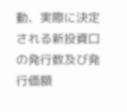動、実際に決定される新投資口の発行数及び発行価額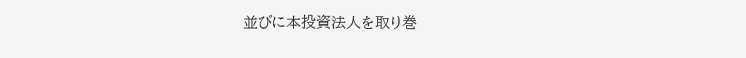並びに本投資法人を取り巻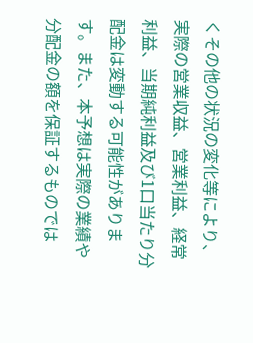くその他の状況の変化等により、実際の営業収益、営業利益、経常利益、当期純利益及び1口当たり分配金は変動する可能性があります。また、本予想は実際の業績や分配金の額を保証するものでは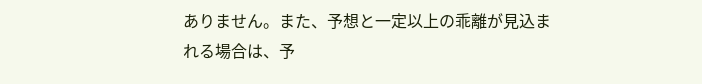ありません。また、予想と一定以上の乖離が見込まれる場合は、予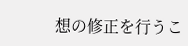想の修正を行うこ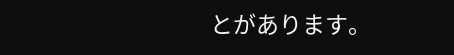とがあります。